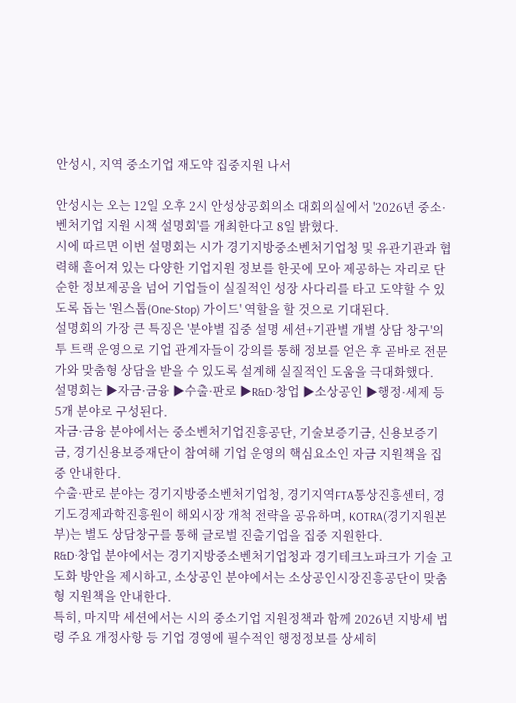안성시, 지역 중소기업 재도약 집중지원 나서

안성시는 오는 12일 오후 2시 안성상공회의소 대회의실에서 '2026년 중소·벤처기업 지원 시책 설명회'를 개최한다고 8일 밝혔다.
시에 따르면 이번 설명회는 시가 경기지방중소벤처기업청 및 유관기관과 협력해 흩어져 있는 다양한 기업지원 정보를 한곳에 모아 제공하는 자리로 단순한 정보제공을 넘어 기업들이 실질적인 성장 사다리를 타고 도약할 수 있도록 돕는 '원스톱(One-Stop) 가이드' 역할을 할 것으로 기대된다.
설명회의 가장 큰 특징은 '분야별 집중 설명 세션+기관별 개별 상담 창구'의 투 트랙 운영으로 기업 관계자들이 강의를 통해 정보를 얻은 후 곧바로 전문가와 맞춤형 상담을 받을 수 있도록 설계해 실질적인 도움을 극대화했다.
설명회는 ▶자금·금융 ▶수출·판로 ▶R&D·창업 ▶소상공인 ▶행정·세제 등 5개 분야로 구성된다.
자금·금융 분야에서는 중소벤처기업진흥공단, 기술보증기금, 신용보증기금, 경기신용보증재단이 참여해 기업 운영의 핵심요소인 자금 지원책을 집중 안내한다.
수출·판로 분야는 경기지방중소벤처기업청, 경기지역FTA통상진흥센터, 경기도경제과학진흥원이 해외시장 개척 전략을 공유하며, KOTRA(경기지원본부)는 별도 상담창구를 통해 글로벌 진출기업을 집중 지원한다.
R&D·창업 분야에서는 경기지방중소벤처기업청과 경기테크노파크가 기술 고도화 방안을 제시하고, 소상공인 분야에서는 소상공인시장진흥공단이 맞춤형 지원책을 안내한다.
특히, 마지막 세션에서는 시의 중소기업 지원정책과 함께 2026년 지방세 법령 주요 개정사항 등 기업 경영에 필수적인 행정정보를 상세히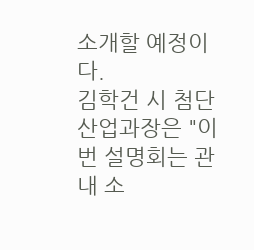소개할 예정이다.
김학건 시 첨단산업과장은 "이번 설명회는 관내 소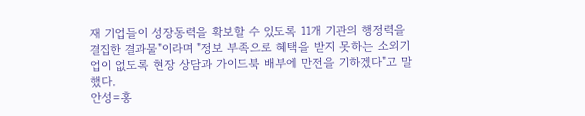재 기업들이 성장동력을 확보할 수 있도록 11개 기관의 행정력을 결집한 결과물"이라며 "정보 부족으로 혜택을 받지 못하는 소외기업이 없도록 현장 상담과 가이드북 배부에 만전을 기하겠다"고 말했다.
안성=홍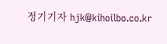정기기자 hjk@kihoilbo.co.kr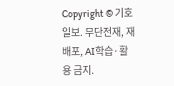Copyright © 기호일보. 무단전재, 재배포, AI학습·활용 금지.